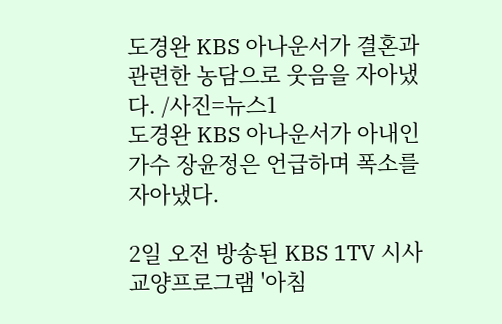도경완 KBS 아나운서가 결혼과 관련한 농담으로 웃음을 자아냈다. /사진=뉴스1
도경완 KBS 아나운서가 아내인 가수 장윤정은 언급하며 폭소를 자아냈다.

2일 오전 방송된 KBS 1TV 시사교양프로그램 '아침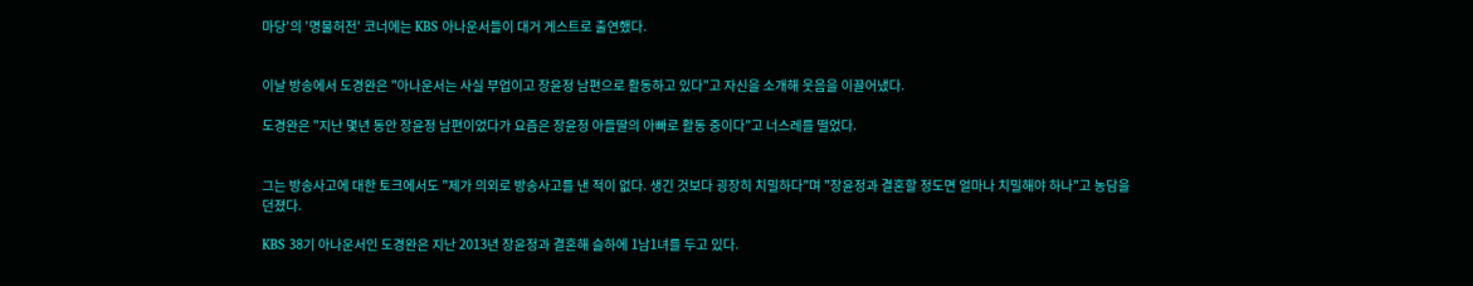마당'의 '명물허전' 코너에는 KBS 아나운서들이 대거 게스트로 출연했다.


이날 방송에서 도경완은 "아나운서는 사실 부업이고 장윤정 남편으로 활동하고 있다"고 자신을 소개해 웃음을 이끌어냈다.

도경완은 "지난 몇년 동안 장윤정 남편이었다가 요즘은 장윤정 아들딸의 아빠로 활동 중이다"고 너스레를 떨었다.


그는 방송사고에 대한 토크에서도 "제가 의외로 방송사고를 낸 적이 없다. 생긴 것보다 굉장히 치밀하다"며 "장윤정과 결혼할 정도면 얼마나 치밀해야 하나"고 농담을 던졌다.

KBS 38기 아나운서인 도경완은 지난 2013년 장윤정과 결혼해 슬하에 1남1녀를 두고 있다.